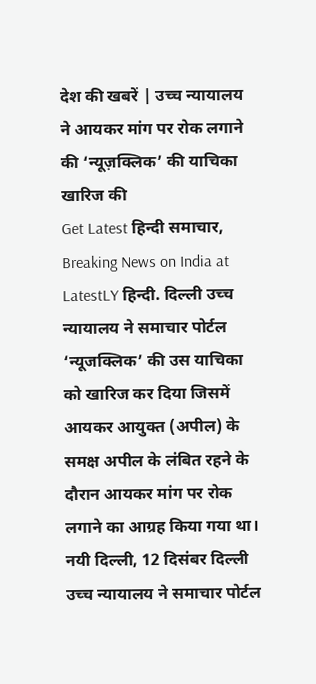देश की खबरें | उच्च न्यायालय ने आयकर मांग पर रोक लगाने की ‘न्यूज़क्लिक’ की याचिका खारिज की
Get Latest हिन्दी समाचार, Breaking News on India at LatestLY हिन्दी. दिल्ली उच्च न्यायालय ने समाचार पोर्टल ‘न्यूजक्लिक’ की उस याचिका को खारिज कर दिया जिसमें आयकर आयुक्त (अपील) के समक्ष अपील के लंबित रहने के दौरान आयकर मांग पर रोक लगाने का आग्रह किया गया था।
नयी दिल्ली, 12 दिसंबर दिल्ली उच्च न्यायालय ने समाचार पोर्टल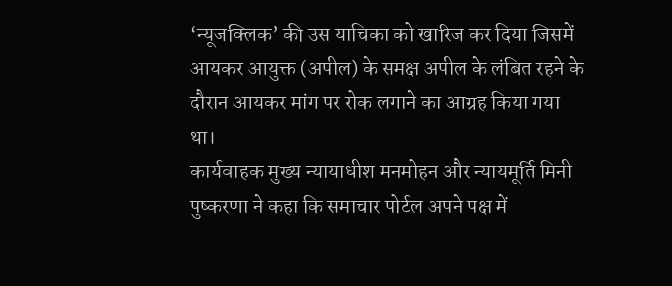‘न्यूजक्लिक’ की उस याचिका को खारिज कर दिया जिसमें आयकर आयुक्त (अपील) के समक्ष अपील के लंबित रहने के दौरान आयकर मांग पर रोक लगाने का आग्रह किया गया था।
कार्यवाहक मुख्य न्यायाधीश मनमोहन और न्यायमूर्ति मिनी पुष्करणा ने कहा कि समाचार पोर्टल अपने पक्ष में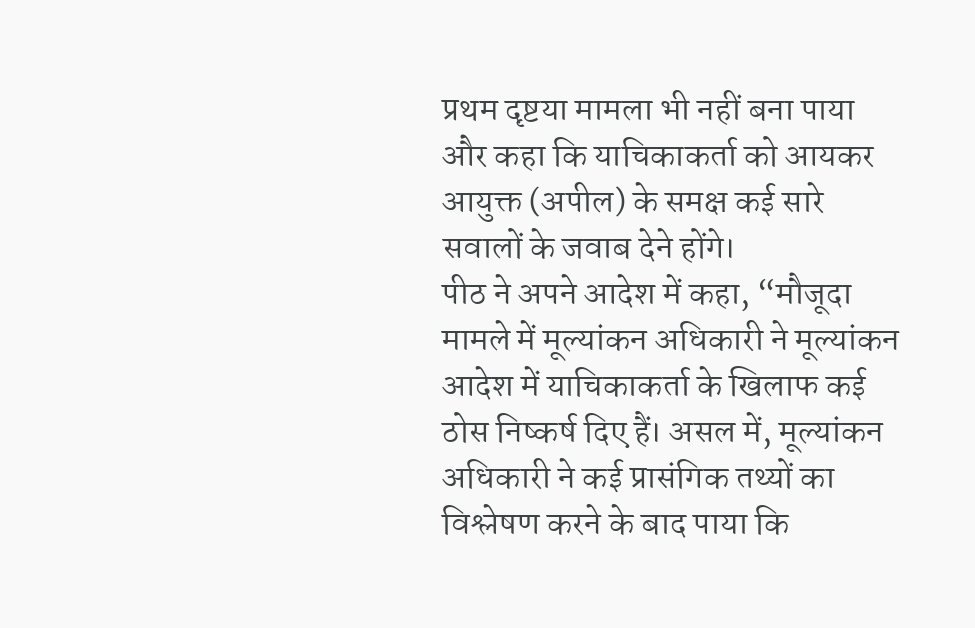प्रथम दृष्टया मामला भी नहीं बना पाया और कहा कि याचिकाकर्ता को आयकर आयुक्त (अपील) के समक्ष कई सारे सवालों के जवाब देने होंगे।
पीठ ने अपने आदेश में कहा, “मौजूदा मामले में मूल्यांकन अधिकारी ने मूल्यांकन आदेश में याचिकाकर्ता के खिलाफ कई ठोस निष्कर्ष दिए हैं। असल में, मूल्यांकन अधिकारी ने कई प्रासंगिक तथ्यों का विश्लेषण करने के बाद पाया कि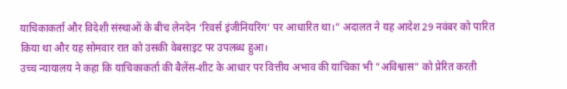याचिकाकर्ता और विदेशी संस्थाओं के बीच लेनदेन ‘रिवर्स इंजीनियरिंग’ पर आधारित था।” अदालत ने यह आदेश 29 नवंबर को पारित किया था और यह सोमवार रात को उसकी वेबसाइट पर उपलब्ध हुआ।
उच्च न्यायालय ने कहा कि याचिकाकर्ता की बैलेंस-शीट के आधार पर वित्तीय अभाव की याचिका भी "अविश्वास" को प्रेरित करती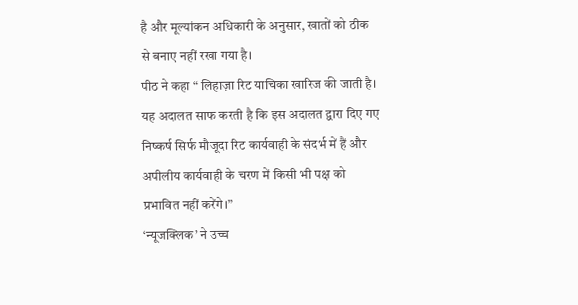है और मूल्यांकन अधिकारी के अनुसार, खातों को ठीक से बनाए नहीं रखा गया है।
पीठ ने कहा “ लिहाज़ा रिट याचिका खारिज की जाती है। यह अदालत साफ करती है कि इस अदालत द्वारा दिए गए निष्कर्ष सिर्फ मौजूदा रिट कार्यवाही के संदर्भ में हैं और अपीलीय कार्यवाही के चरण में किसी भी पक्ष को प्रभावित नहीं करेंगे।”
‘न्यूजक्लिक’ ने उच्च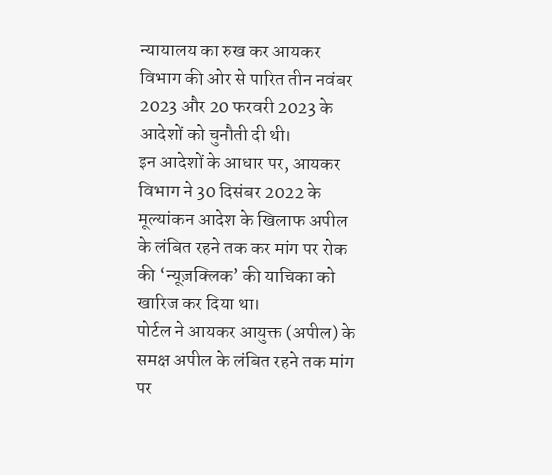न्यायालय का रुख कर आयकर विभाग की ओर से पारित तीन नवंबर 2023 और 20 फरवरी 2023 के आदेशों को चुनौती दी थी।
इन आदेशों के आधार पर, आयकर विभाग ने 30 दिसंबर 2022 के मूल्यांकन आदेश के खिलाफ अपील के लंबित रहने तक कर मांग पर रोक की ‘न्यूज़क्लिक’ की याचिका को खारिज कर दिया था।
पोर्टल ने आयकर आयुक्त (अपील) के समक्ष अपील के लंबित रहने तक मांग पर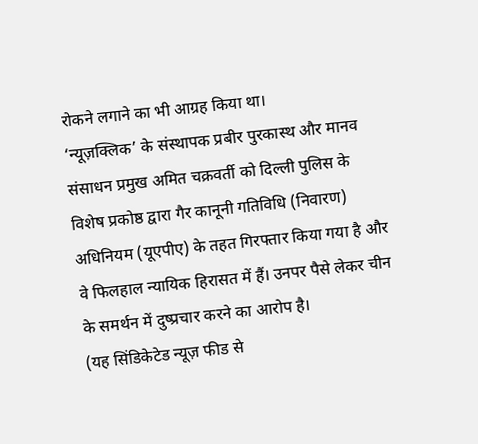रोकने लगाने का भी आग्रह किया था।
‘न्यूज़क्लिक’ के संस्थापक प्रबीर पुरकास्थ और मानव संसाधन प्रमुख अमित चक्रवर्ती को दिल्ली पुलिस के विशेष प्रकोष्ठ द्वारा गैर कानूनी गतिविधि (निवारण) अधिनियम (यूएपीए) के तहत गिरफ्तार किया गया है और वे फिलहाल न्यायिक हिरासत में हैं। उनपर पैसे लेकर चीन के समर्थन में दुष्प्रचार करने का आरोप है।
(यह सिंडिकेटेड न्यूज़ फीड से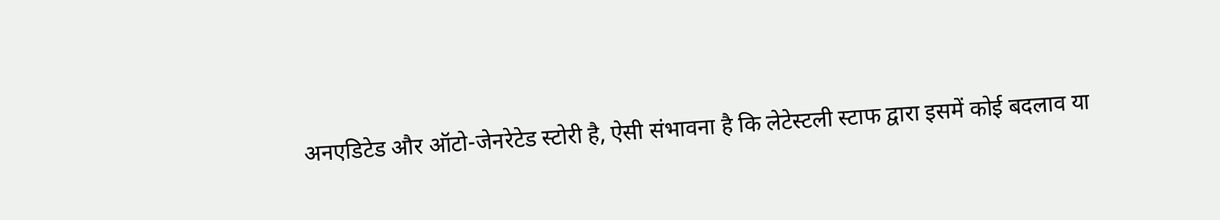अनएडिटेड और ऑटो-जेनरेटेड स्टोरी है, ऐसी संभावना है कि लेटेस्टली स्टाफ द्वारा इसमें कोई बदलाव या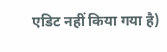एडिट नहीं किया गया है)